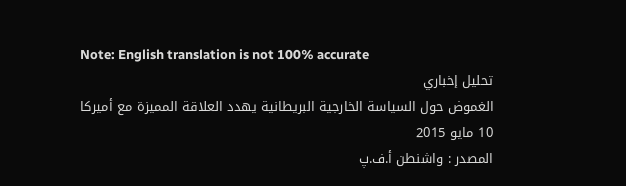Note: English translation is not 100% accurate
تحليل إخباري
الغموض حول السياسة الخارجية البريطانية يهدد العلاقة المميزة مع أميركا
10 مايو 2015
المصدر : واشنطن أ.ف.پ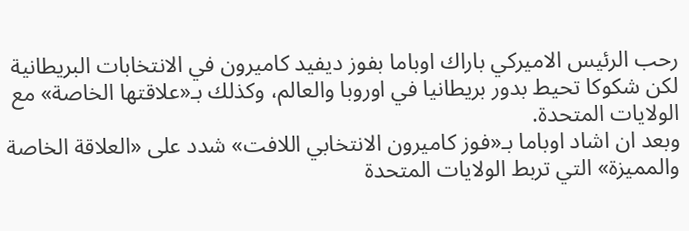رحب الرئيس الاميركي باراك اوباما بفوز ديفيد كاميرون في الانتخابات البريطانية لكن شكوكا تحيط بدور بريطانيا في اوروبا والعالم، وكذلك بـ«علاقتها الخاصة» مع الولايات المتحدة.
وبعد ان اشاد اوباما بـ«فوز كاميرون الانتخابي اللافت» شدد على «العلاقة الخاصة والمميزة» التي تربط الولايات المتحدة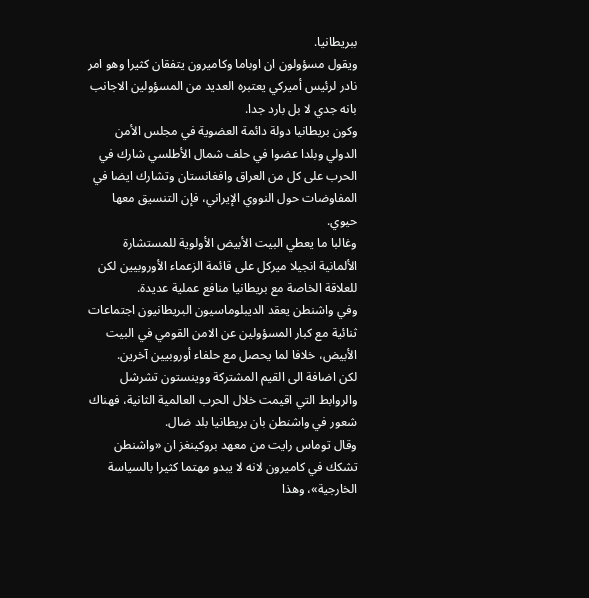ببريطانيا.
ويقول مسؤولون ان اوباما وكاميرون يتفقان كثيرا وهو امر نادر لرئيس أميركي يعتبره العديد من المسؤولين الاجانب بانه جدي لا بل بارد جدا.
وكون بريطانيا دولة دائمة العضوية في مجلس الأمن الدولي وبلدا عضوا في حلف شمال الأطلسي شارك في الحرب على كل من العراق وافغانستان وتشارك ايضا في المفاوضات حول النووي الإيراني، فإن التنسيق معها حيوي.
وغالبا ما يعطي البيت الأبيض الأولوية للمستشارة الألمانية انجيلا ميركل على قائمة الزعماء الأوروبيين لكن للعلاقة الخاصة مع بريطانيا منافع عملية عديدة.
وفي واشنطن يعقد الديبلوماسيون البريطانيون اجتماعات ثنائية مع كبار المسؤولين عن الامن القومي في البيت الأبيض، خلافا لما يحصل مع حلفاء أوروبيين آخرين.
لكن اضافة الى القيم المشتركة ووينستون تشرشل والروابط التي اقيمت خلال الحرب العالمية الثانية، فهناك شعور في واشنطن بان بريطانيا بلد ضال.
وقال توماس رايت من معهد بروكينغز ان «واشنطن تشكك في كاميرون لانه لا يبدو مهتما كثيرا بالسياسة الخارجية»، وهذا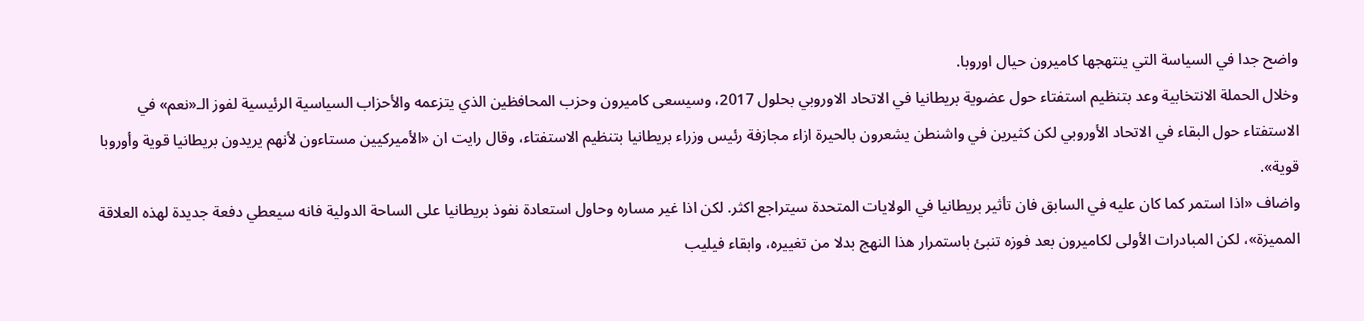واضح جدا في السياسة التي ينتهجها كاميرون حيال اوروبا.
وخلال الحملة الانتخابية وعد بتنظيم استفتاء حول عضوية بريطانيا في الاتحاد الاوروبي بحلول 2017، وسيسعى كاميرون وحزب المحافظين الذي يتزعمه والأحزاب السياسية الرئيسية لفوز الـ«نعم» في الاستفتاء حول البقاء في الاتحاد الأوروبي لكن كثيرين في واشنطن يشعرون بالحيرة ازاء مجازفة رئيس وزراء بريطانيا بتنظيم الاستفتاء، وقال رايت ان «الأميركيين مستاءون لأنهم يريدون بريطانيا قوية وأوروبا قوية».
واضاف «اذا استمر كما كان عليه في السابق فان تأثير بريطانيا في الولايات المتحدة سيتراجع اكثر. لكن اذا غير مساره وحاول استعادة نفوذ بريطانيا على الساحة الدولية فانه سيعطي دفعة جديدة لهذه العلاقة المميزة»، لكن المبادرات الأولى لكاميرون بعد فوزه تنبئ باستمرار هذا النهج بدلا من تغييره، وابقاء فيليب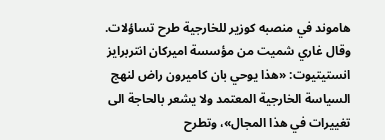هاموند في منصبه كوزير للخارجية طرح تساؤلات.
وقال غاري شميت من مؤسسة اميركان انتربرايز انستيتيوت: «هذا يوحي بان كاميرون راض لنهج السياسة الخارجية المعتمد ولا يشعر بالحاجة الى تغييرات في هذا المجال»، وتطرح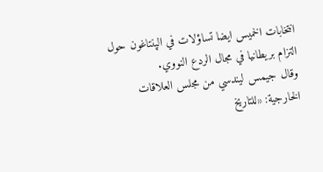انتخابات الخميس ايضا تساؤلات في الپنتاغون حول التزام بريطانيا في مجال الردع النووي.
وقال جيمس ليندسي من مجلس العلاقات الخارجية: «للتاريخ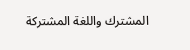المشترك واللغة المشتركة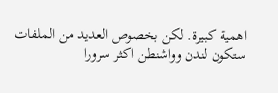اهمية كبيرة. لكن بخصوص العديد من الملفات ستكون لندن وواشنطن اكثر سرورا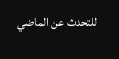للتحدث عن الماضي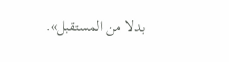بدلا من المستقبل».